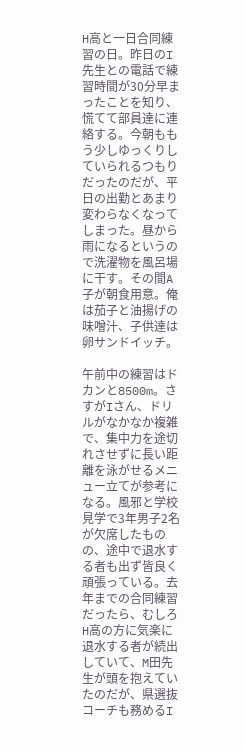H高と一日合同練習の日。昨日のI先生との電話で練習時間が30分早まったことを知り、慌てて部員達に連絡する。今朝ももう少しゆっくりしていられるつもりだったのだが、平日の出勤とあまり変わらなくなってしまった。昼から雨になるというので洗濯物を風呂場に干す。その間A子が朝食用意。俺は茄子と油揚げの味噌汁、子供達は卵サンドイッチ。

午前中の練習はドカンと8500m。さすがIさん、ドリルがなかなか複雑で、集中力を途切れさせずに長い距離を泳がせるメニュー立てが参考になる。風邪と学校見学で3年男子2名が欠席したものの、途中で退水する者も出ず皆良く頑張っている。去年までの合同練習だったら、むしろH高の方に気楽に退水する者が続出していて、M田先生が頭を抱えていたのだが、県選抜コーチも務めるI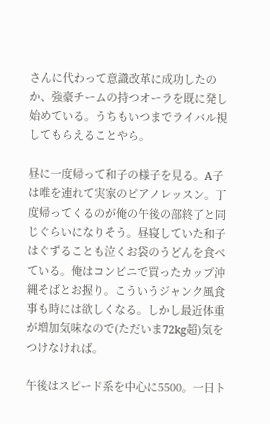さんに代わって意識改革に成功したのか、強豪チームの持つオーラを既に発し始めている。うちもいつまでライバル視してもらえることやら。

昼に一度帰って和子の様子を見る。A子は唯を連れて実家のピアノレッスン。丁度帰ってくるのが俺の午後の部終了と同じぐらいになりそう。昼寝していた和子はぐずることも泣くお袋のうどんを食べている。俺はコンビニで買ったカップ沖縄そばとお握り。こういうジャンク風食事も時には欲しくなる。しかし最近体重が増加気味なので(ただいま72kg超)気をつけなければ。

午後はスピード系を中心に5500。一日ト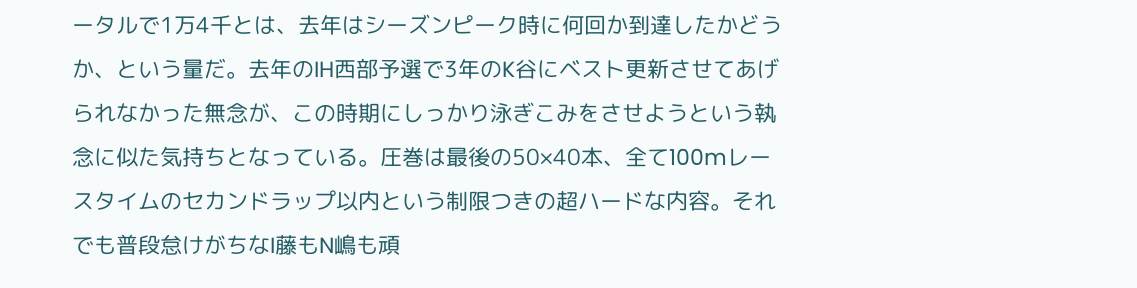ータルで1万4千とは、去年はシーズンピーク時に何回か到達したかどうか、という量だ。去年のIH西部予選で3年のK谷にベスト更新させてあげられなかった無念が、この時期にしっかり泳ぎこみをさせようという執念に似た気持ちとなっている。圧巻は最後の50×40本、全て100mレースタイムのセカンドラップ以内という制限つきの超ハードな内容。それでも普段怠けがちなI藤もN嶋も頑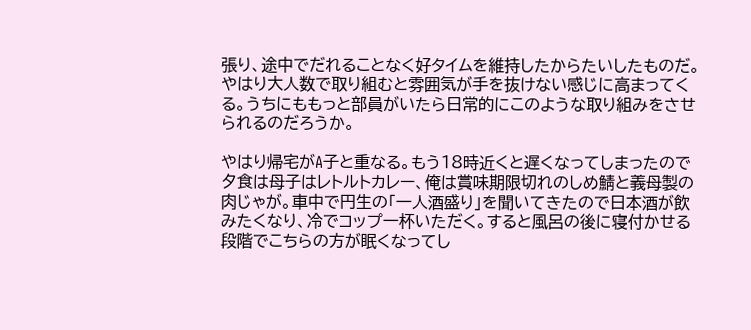張り、途中でだれることなく好タイムを維持したからたいしたものだ。やはり大人数で取り組むと雰囲気が手を抜けない感じに高まってくる。うちにももっと部員がいたら日常的にこのような取り組みをさせられるのだろうか。

やはり帰宅がA子と重なる。もう18時近くと遅くなってしまったので夕食は母子はレトルトカレー、俺は賞味期限切れのしめ鯖と義母製の肉じゃが。車中で円生の「一人酒盛り」を聞いてきたので日本酒が飲みたくなり、冷でコップ一杯いただく。すると風呂の後に寝付かせる段階でこちらの方が眠くなってし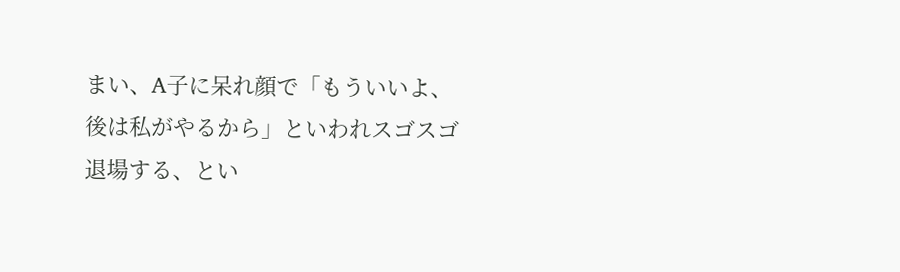まい、A子に呆れ顔で「もういいよ、後は私がやるから」といわれスゴスゴ退場する、とい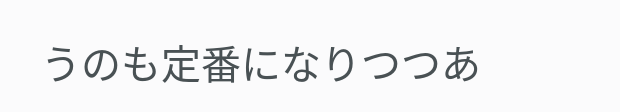うのも定番になりつつあ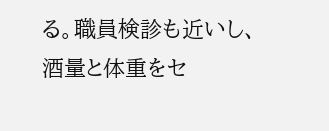る。職員検診も近いし、酒量と体重をセ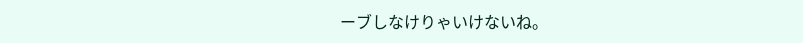ーブしなけりゃいけないね。